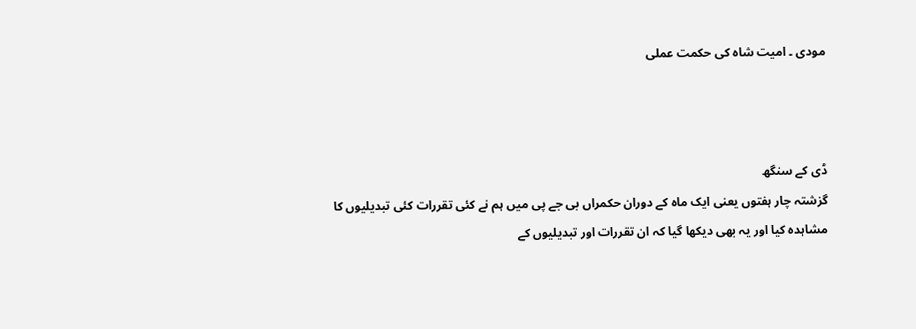مودی ۔ امیت شاہ کی حکمت عملی



ڈی کے سنگھ
گزشتہ چار ہفتوں یعنی ایک ماہ کے دوران حکمراں بی جے پی میں ہم نے کئی تقررات کئی تبدیلیوں کا مشاہدہ کیا اور یہ بھی دیکھا گیا کہ ان تقررات اور تبدیلیوں کے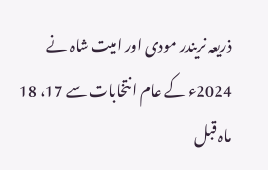ذریعہ نریندر مودی اور امیت شاہ نے 2024ء کے عام انتخابات سے 17، 18 ماہ قبل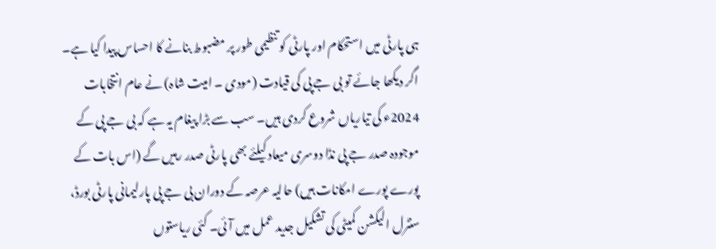ہی پارٹی میں استحکام اور پارٹی کو تنظیمی طور پر مضبوط بنانے کا احساس پیدا کیا ہے۔ اگر دیکھا جائے تو بی جے پی کی قیادت (مودی ۔ امیت شاہ) نے عام انتخابات 2024ء کی تیاریاں شروع کردی ہیں۔ سب سے بڑا پیغام یہ ہے کہ بی جے پی کے موجودہ صدر جے پی نڈا دوسری میعاد کیلئے بھی پارٹی صدر رہیں گے (اس بات کے پورے پورے امکانات ہیں) حالیہ عرصہ کے دوران بی جے پی پارلیمانی پارٹی بورڈ، سنٹرل الیکشن کمیٹی کی تشکیل جدید عمل میں آئی۔ کئی ریاستوں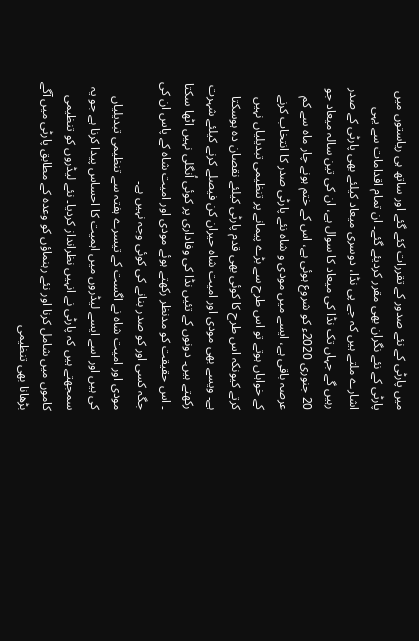میں پارٹی کے نئے صدور کے تقررات کئے گئے اور ساتھ ہی ریاستوں میں پارٹی کے نئے نگران بھی مقرر کردیئے گئے۔ ان تمام اقدامات سے یہی اشارے ملتے ہیں کہ جے پی نڈا، دوسری میعاد کیلئے بھی پارٹی کے صدر رہیں گے جہاں تک نڈا کی میعاد کا سوال ہے، ان کی تین سالہ میعاد جو 20 جنوری 2020ء کو شروع ہوئی ہے، اس کے ختم ہونے چار ماہ سے کم عرصہ باقی ہے، ایسے میں مودی و شاہ نئے پارٹی صدر کا انتخاب کرنے کے خواہاں ہوتے تو اس طرح سے بڑے پیمانے پر تنظیمی تبدیلیاں نہیں کرتے کیونکہ اس طرح کا کوئی بھی قدم پارٹی کیلئے نقصان دہ ہوسکتا ہے۔ ویسے بھی مودی اور امیت شاہ حیران کن فیصلے کرنے کیلئے شہرت رکھتے ہیں۔ دونوں کے تئیں نڈا کی وفاداری پر کوئی اُنگلی نہیں اٹھا سکتا ۔ اس حقیقت کو مدنظر رکھتے ہوئے مودی اور امیت شاہ کے پاس ان کی جگہ کسی اور کو صدر بنانے کی کوئی وجہ نہیں ہے۔
مودی اور امیت شاہ نے اگست کے تیسرے ہفتہ سے تنظیمی تبدیلیاں کی ہیں اور اسے ایسے لیڈروں میں اہمیت کا احساس پیدا کرنا ہے جو یہ سمجھتے ہیں کہ پارٹی نے انہیں نظرانداز کردیا۔ نئے لیڈروں کو تنظیمی کاموں میں شامل کرنا اور نئے رہنماؤں کو وعدہ کے مطابق پارٹی میں آگے بڑھانا بھی تنظیمی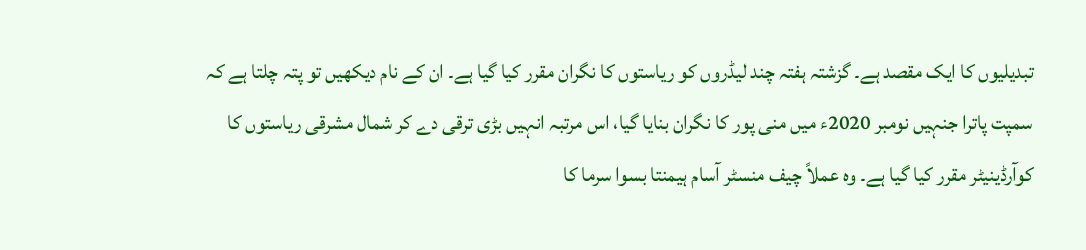تبدیلیوں کا ایک مقصد ہے۔ گزشتہ ہفتہ چند لیڈروں کو ریاستوں کا نگران مقرر کیا گیا ہے۔ ان کے نام دیکھیں تو پتہ چلتا ہے کہ سمپت پاترا جنہیں نومبر 2020ء میں منی پور کا نگران بنایا گیا، اس مرتبہ انہیں بڑی ترقی دے کر شمال مشرقی ریاستوں کا کوآرڈینیٹر مقرر کیا گیا ہے۔ وہ عملاً چیف منسٹر آسام ہیمنتا بسوا سرما کا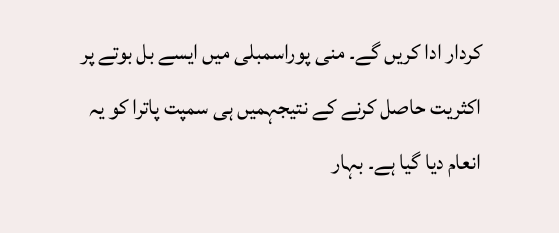کردار ادا کریں گے۔ منی پوراسمبلی میں ایسے بل بوتے پر اکثریت حاصل کرنے کے نتیجہمیں ہی سمپت پاترا کو یہ انعام دیا گیا ہے۔ بہار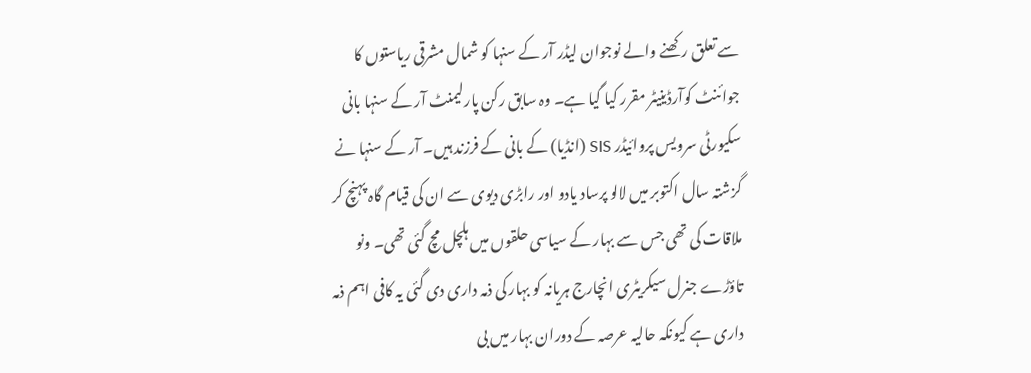سے تعلق رکھنے والے نوجوان لیڈر آر کے سنہا کو شمال مشرقی ریاستوں کا جوائنٹ کوآرڈینیٹر مقرر کیا گیا ہے۔ وہ سابق رکن پارلیمنٹ آر کے سنہا بانی سکیورٹی سرویس پروائیڈر SIS (انڈیا) کے بانی کے فرزند ہیں۔ آر کے سنہا نے گزشتہ سال اکتوبر میں لالو پرساد یادو اور رابڑی دیوی سے ان کی قیام گاہ پہنچ کر ملاقات کی تھی جس سے بہار کے سیاسی حلقوں میں ہلچل مچ گئی تھی۔ ونو تاؤڑے جنرل سیکریٹری انچارج ہریانہ کو بہار کی ذمہ داری دی گئی یہ کافی اہم ذمہ داری ہے کیونکہ حالیہ عرصہ کے دوران بہار میں بی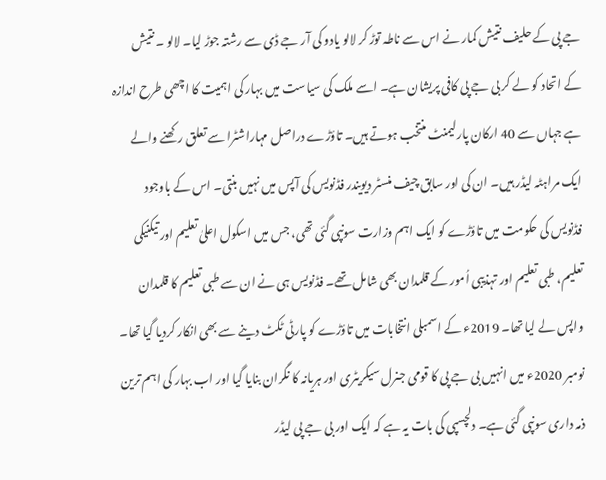جے پی کے حلیف نتیش کمار نے اس سے ناطہ توڑ کر لالو یادو کی آر جے ڈی سے رشتہ جوڑ لیا۔ لالو ۔ نتیش کے اتحاد کو لے کر بی جے پی کافی پریشان ہے۔ اسے ملک کی سیاست میں بہار کی اہمیت کا اچھی طرح اندازہ ہے جہاں سے 40 ارکان پارلیمنٹ منتخب ہوتے ہیں۔ تاؤڑے دراصل مہاراشٹرا سے تعلق رکھنے والے ایک مراہٹہ لیڈر ہیں۔ ان کی اور سابق چیف منسٹر دیویندر فڈنویس کی آپس میں نہیں بنتی۔ اس کے باوجود فڈنویس کی حکومت میں تاؤڑے کو ایک اہم وزارت سونپی گئی تھی، جس میں اسکول اعلیٰ تعلیم اور تیکنیکی تعلیم، طبی تعلیم اور تہذیبی اُمور کے قلمدان بھی شامل تھے۔ فڈنویس ہی نے ان سے طبی تعلیم کا قلمدان واپس لے لیا تھا۔ 2019ء کے اسمبلی انتخابات میں تاؤڑے کو پارٹی ٹکٹ دینے سے بھی انکار کردیا گیا تھا۔ نومبر 2020ء میں انہیں بی جے پی کا قومی جنرل سیکریٹری اور ہریانہ کا نگران بنایا گیا اور اب بہار کی اہم ترین ذمہ داری سونپی گئی ہے۔ دلچسپی کی بات یہ ہے کہ ایک اور بی جے پی لیڈر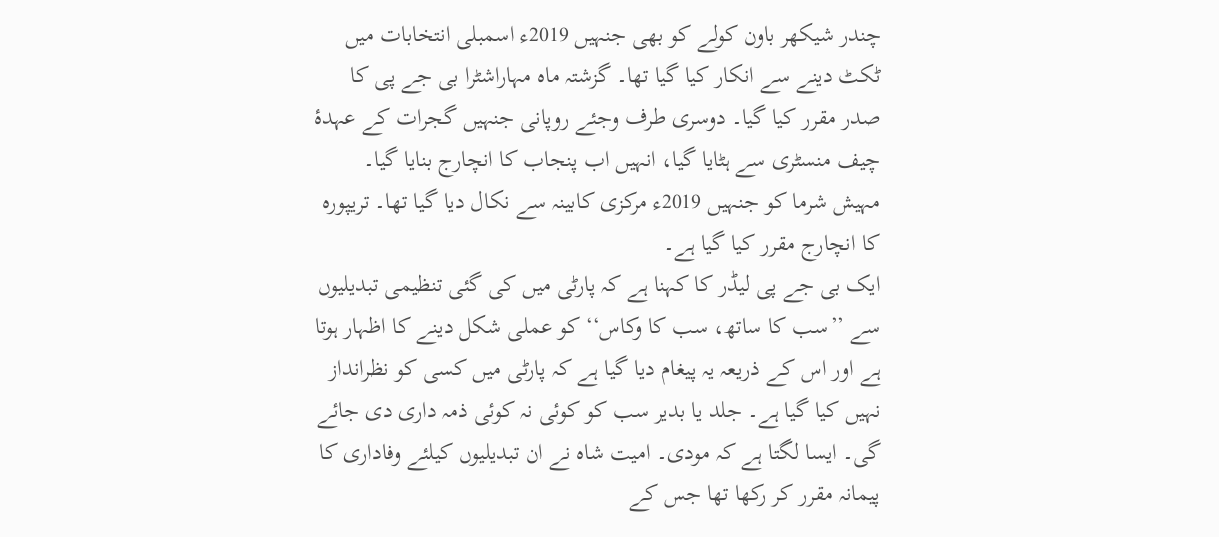چندر شیکھر باون کولے کو بھی جنہیں 2019ء اسمبلی انتخابات میں ٹکٹ دینے سے انکار کیا گیا تھا۔ گزشتہ ماہ مہاراشٹرا بی جے پی کا صدر مقرر کیا گیا۔ دوسری طرف وجئے روپانی جنہیں گجرات کے عہدۂ چیف منسٹری سے ہٹایا گیا، انہیں اب پنجاب کا انچارج بنایا گیا۔ مہیش شرما کو جنہیں 2019ء مرکزی کابینہ سے نکال دیا گیا تھا۔ تریپورہ کا انچارج مقرر کیا گیا ہے۔
ایک بی جے پی لیڈر کا کہنا ہے کہ پارٹی میں کی گئی تنظیمی تبدیلیوں سے ’’سب کا ساتھ، سب کا وکاس‘‘ کو عملی شکل دینے کا اظہار ہوتا ہے اور اس کے ذریعہ یہ پیغام دیا گیا ہے کہ پارٹی میں کسی کو نظرانداز نہیں کیا گیا ہے۔ جلد یا بدیر سب کو کوئی نہ کوئی ذمہ داری دی جائے گی۔ ایسا لگتا ہے کہ مودی۔ امیت شاہ نے ان تبدیلیوں کیلئے وفاداری کا پیمانہ مقرر کر رکھا تھا جس کے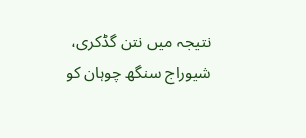نتیجہ میں نتن گڈکری، شیوراج سنگھ چوہان کو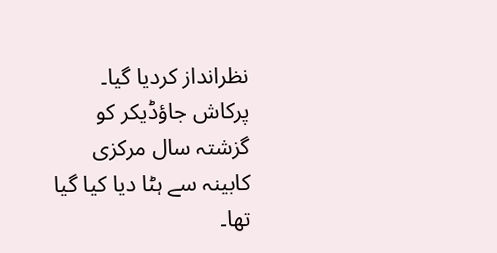نظرانداز کردیا گیا۔ پرکاش جاؤڈیکر کو گزشتہ سال مرکزی کابینہ سے ہٹا دیا کیا گیا تھا۔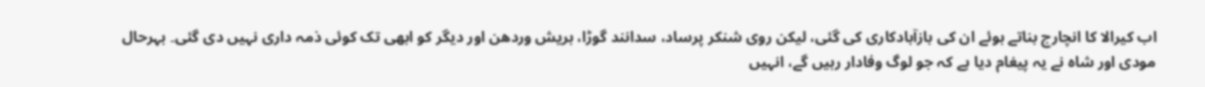اب کیرالا کا انچارج بناتے ہوئے ان کی بازآبادکاری کی گئی، لیکن روی شنکر پرساد، سدانند گوڑا، ہریش وردھن اور دیگر کو ابھی تک کوئی ذمہ داری نہیں دی گئی۔ بہرحال مودی اور شاہ نے یہ پیغام دیا ہے کہ جو لوگ وفادار رہیں گے، انہیں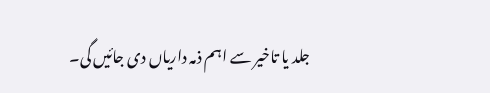جلد یا تاخیر سے اہم ذمہ داریاں دی جائیں گی۔